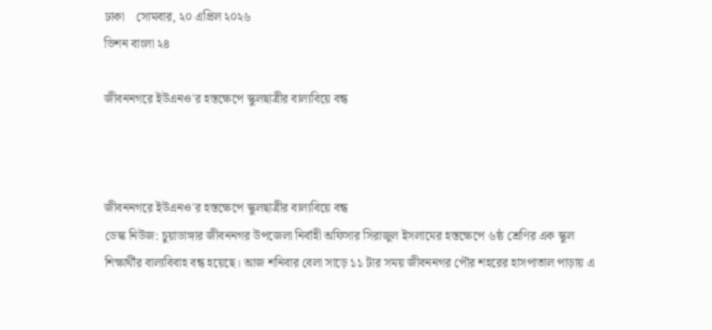ঢাকা    সোমবার, ২০ এপ্রিল ২০২৬
ভিশন বাংলা ২৪

জীবননগরে ইউএনও'র হস্তক্ষেপে স্কুলছাত্রীর বাল্যবিয়ে বন্ধ



জীবননগরে ইউএনও'র হস্তক্ষেপে স্কুলছাত্রীর বাল্যবিয়ে বন্ধ
ডেস্ক নিউজ: চুয়াডাঙ্গার জীবননগর উপজেলা নির্বাহী অফিসার সিরাজুল ইসলামের হস্তক্ষেপে ৬ষ্ঠ শ্রেণির এক স্কুল শিক্ষার্থীর বাল্যবিবাহ বন্ধ হয়েছে। আজ শনিবার বেলা সাড়ে ১১ টার সময় জীবননগর পৌর শহরের হাসপাতাল পাড়ায় এ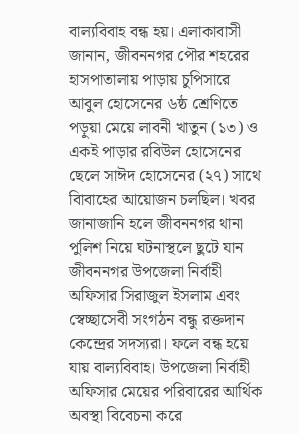বাল্যবিবাহ বন্ধ হয়। এলাকাবাসী জানান, জীবননগর পৌর শহরের হাসপাতালায় পাড়ায় চুপিসারে আবুল হোসেনের ৬ষ্ঠ শ্রেণিতে পড়ুয়া মেয়ে লাবনী খাতুন (১৩) ও একই পাড়ার রবিউল হোসেনের ছেলে সাঈদ হোসেনের (২৭) সাথে বিাবাহের আয়োজন চলছিল। খবর জানাজানি হলে জীবননগর থানা পুলিশ নিয়ে ঘটনাস্থলে ছুটে যান জীবননগর উপজেলা নির্বাহী অফিসার সিরাজুল ইসলাম এবং স্বেচ্ছাসেবী সংগঠন বন্ধু রক্তদান কেন্দ্রের সদস্যরা। ফলে বন্ধ হয়ে যায় বাল্যবিবাহ। উপজেলা নির্বাহী অফিসার মেয়ের পরিবারের আর্থিক অবস্থা বিবেচনা করে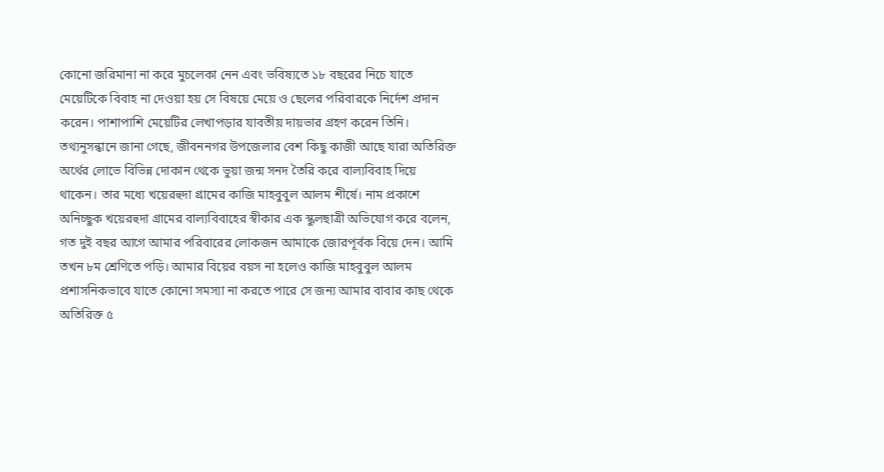কোনো জরিমানা না করে মুচলেকা নেন এবং ভবিষ্যতে ১৮ বছরের নিচে যাতে মেয়েটিকে বিবাহ না দেওয়া হয় সে বিষয়ে মেয়ে ও ছেলের পরিবারকে নির্দেশ প্রদান করেন। পাশাপাশি মেয়েটির লেখাপড়ার যাবতীয় দায়ভার গ্রহণ করেন তিনি। তথ্যনুসন্ধানে জানা গেছে, জীবননগর উপজেলার বেশ কিছু কাজী আছে যারা অতিরিক্ত অর্থের লোভে বিভিন্ন দোকান থেকে ভুয়া জন্ম সনদ তৈরি করে বাল্যবিবাহ দিয়ে থাকেন। তার মধ্যে খয়েরহুদা গ্রামের কাজি মাহবুবুল আলম শীর্ষে। নাম প্রকাশে অনিচ্ছুক খয়েরহুদা গ্রামের বাল্যবিবাহের স্বীকার এক স্কুলছাত্রী অভিযোগ করে বলেন, গত দুই বছর আগে আমার পরিবারের লোকজন আমাকে জোরপূর্বক বিয়ে দেন। আমি তখন ৮ম শ্রেণিতে পড়ি। আমার বিয়ের বয়স না হলেও কাজি মাহবুবুল আলম প্রশাসনিকভাবে যাতে কোনো সমস্যা না করতে পারে সে জন্য আমার বাবার কাছ থেকে অতিরিক্ত ৫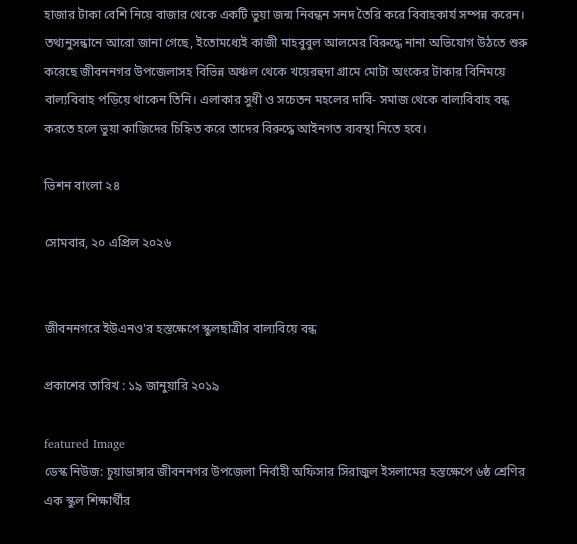হাজার টাকা বেশি নিয়ে বাজার থেকে একটি ভুয়া জন্ম নিবন্ধন সনদ তৈরি করে বিবাহকার্য সম্পন্ন করেন। তথ্যনুসন্ধানে আরো জানা গেছে, ইতোমধ্যেই কাজী মাহবুবুল আলমের বিরুদ্ধে নানা অভিযোগ উঠতে শুরু করেছে জীবননগর উপজেলাসহ বিভিন্ন অঞ্চল থেকে খয়েরহুদা গ্রামে মোটা অংকের টাকার বিনিময়ে বাল্যবিবাহ পড়িয়ে থাকেন তিনি। এলাকার সুধী ও সচেতন মহলের দাবি- সমাজ থেকে বাল্যবিবাহ বন্ধ করতে হলে ভুয়া কাজিদের চিহ্নিত করে তাদের বিরুদ্ধে আইনগত ব্যবস্থা নিতে হবে।

ভিশন বাংলা ২৪

সোমবার, ২০ এপ্রিল ২০২৬


জীবননগরে ইউএনও'র হস্তক্ষেপে স্কুলছাত্রীর বাল্যবিয়ে বন্ধ

প্রকাশের তারিখ : ১৯ জানুয়ারি ২০১৯

featured Image
ডেস্ক নিউজ: চুয়াডাঙ্গার জীবননগর উপজেলা নির্বাহী অফিসার সিরাজুল ইসলামের হস্তক্ষেপে ৬ষ্ঠ শ্রেণির এক স্কুল শিক্ষার্থীর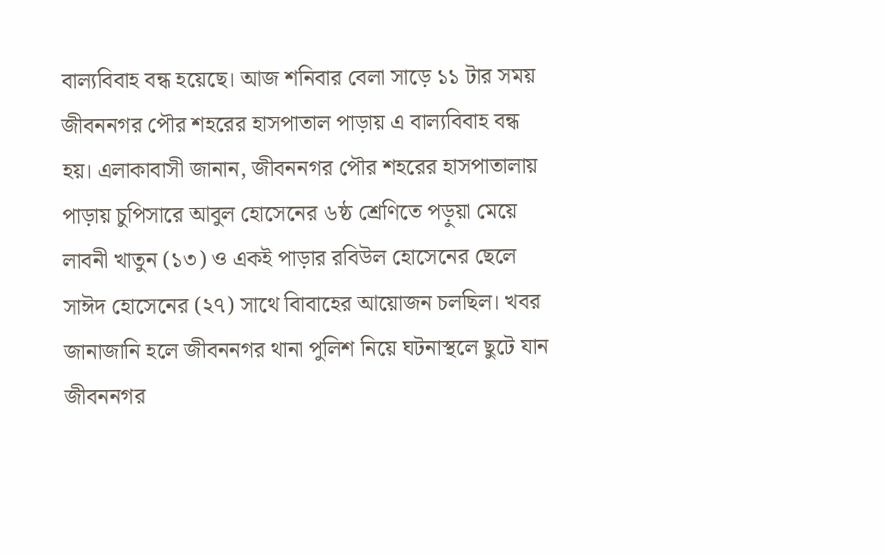বাল্যবিবাহ বন্ধ হয়েছে। আজ শনিবার বেলা সাড়ে ১১ টার সময় জীবননগর পৌর শহরের হাসপাতাল পাড়ায় এ বাল্যবিবাহ বন্ধ হয়। এলাকাবাসী জানান, জীবননগর পৌর শহরের হাসপাতালায় পাড়ায় চুপিসারে আবুল হোসেনের ৬ষ্ঠ শ্রেণিতে পড়ুয়া মেয়ে লাবনী খাতুন (১৩) ও একই পাড়ার রবিউল হোসেনের ছেলে সাঈদ হোসেনের (২৭) সাথে বিাবাহের আয়োজন চলছিল। খবর জানাজানি হলে জীবননগর থানা পুলিশ নিয়ে ঘটনাস্থলে ছুটে যান জীবননগর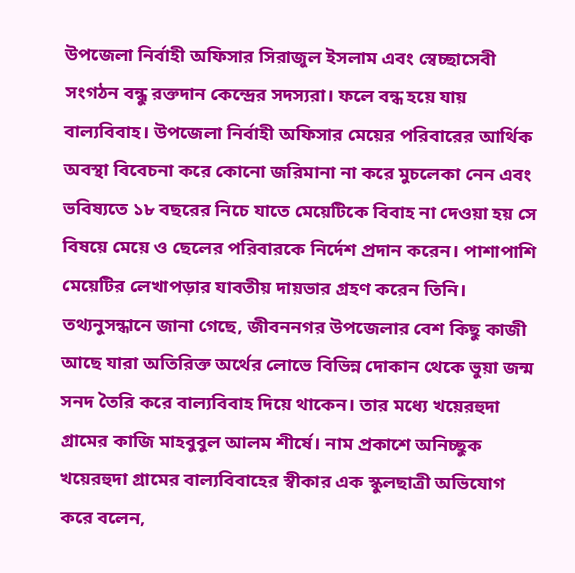উপজেলা নির্বাহী অফিসার সিরাজুল ইসলাম এবং স্বেচ্ছাসেবী সংগঠন বন্ধু রক্তদান কেন্দ্রের সদস্যরা। ফলে বন্ধ হয়ে যায় বাল্যবিবাহ। উপজেলা নির্বাহী অফিসার মেয়ের পরিবারের আর্থিক অবস্থা বিবেচনা করে কোনো জরিমানা না করে মুচলেকা নেন এবং ভবিষ্যতে ১৮ বছরের নিচে যাতে মেয়েটিকে বিবাহ না দেওয়া হয় সে বিষয়ে মেয়ে ও ছেলের পরিবারকে নির্দেশ প্রদান করেন। পাশাপাশি মেয়েটির লেখাপড়ার যাবতীয় দায়ভার গ্রহণ করেন তিনি। তথ্যনুসন্ধানে জানা গেছে, জীবননগর উপজেলার বেশ কিছু কাজী আছে যারা অতিরিক্ত অর্থের লোভে বিভিন্ন দোকান থেকে ভুয়া জন্ম সনদ তৈরি করে বাল্যবিবাহ দিয়ে থাকেন। তার মধ্যে খয়েরহুদা গ্রামের কাজি মাহবুবুল আলম শীর্ষে। নাম প্রকাশে অনিচ্ছুক খয়েরহুদা গ্রামের বাল্যবিবাহের স্বীকার এক স্কুলছাত্রী অভিযোগ করে বলেন,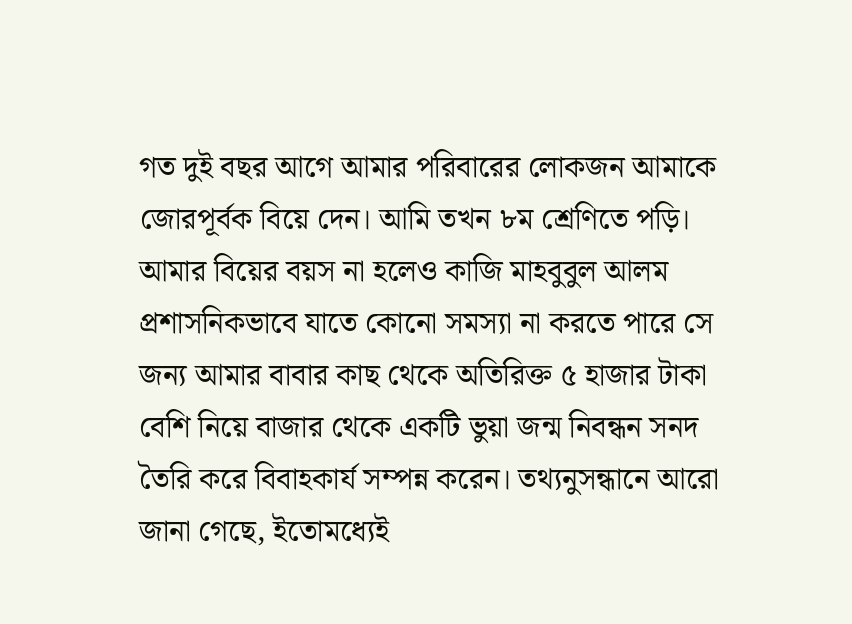গত দুই বছর আগে আমার পরিবারের লোকজন আমাকে জোরপূর্বক বিয়ে দেন। আমি তখন ৮ম শ্রেণিতে পড়ি। আমার বিয়ের বয়স না হলেও কাজি মাহবুবুল আলম প্রশাসনিকভাবে যাতে কোনো সমস্যা না করতে পারে সে জন্য আমার বাবার কাছ থেকে অতিরিক্ত ৫ হাজার টাকা বেশি নিয়ে বাজার থেকে একটি ভুয়া জন্ম নিবন্ধন সনদ তৈরি করে বিবাহকার্য সম্পন্ন করেন। তথ্যনুসন্ধানে আরো জানা গেছে, ইতোমধ্যেই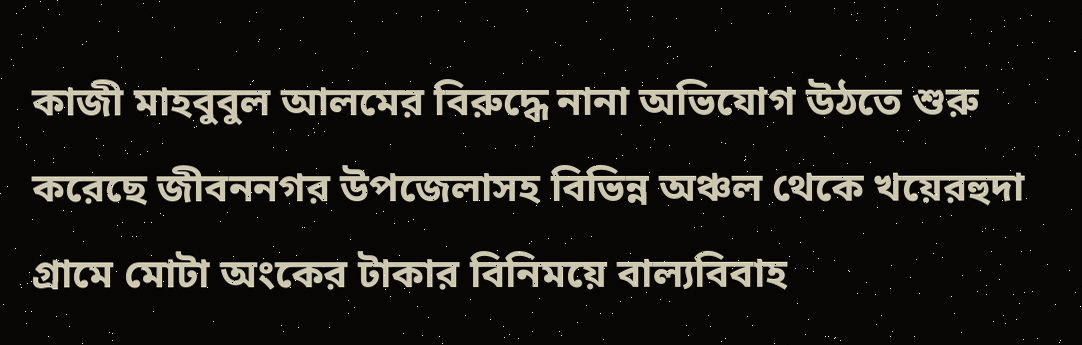কাজী মাহবুবুল আলমের বিরুদ্ধে নানা অভিযোগ উঠতে শুরু করেছে জীবননগর উপজেলাসহ বিভিন্ন অঞ্চল থেকে খয়েরহুদা গ্রামে মোটা অংকের টাকার বিনিময়ে বাল্যবিবাহ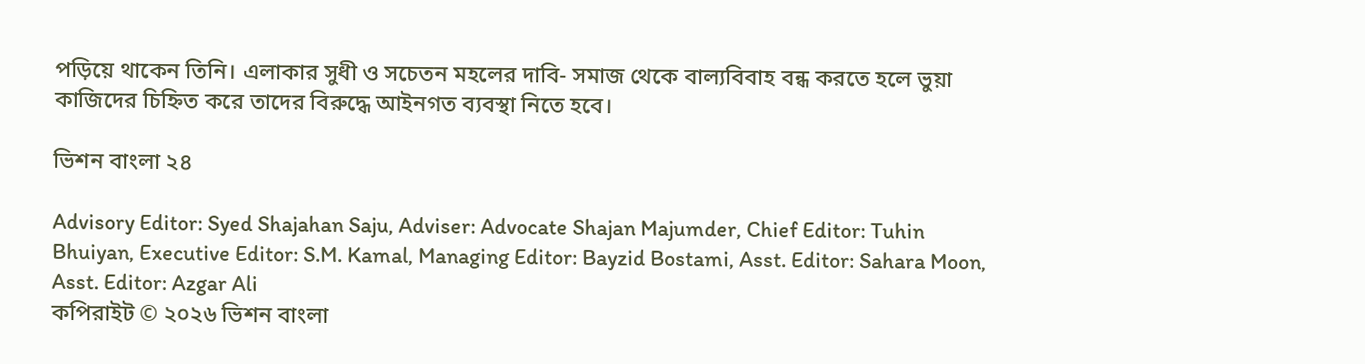পড়িয়ে থাকেন তিনি। এলাকার সুধী ও সচেতন মহলের দাবি- সমাজ থেকে বাল্যবিবাহ বন্ধ করতে হলে ভুয়া কাজিদের চিহ্নিত করে তাদের বিরুদ্ধে আইনগত ব্যবস্থা নিতে হবে।

ভিশন বাংলা ২৪

Advisory Editor: Syed Shajahan Saju, Adviser: Advocate Shajan Majumder, Chief Editor: Tuhin Bhuiyan, Executive Editor: S.M. Kamal, Managing Editor: Bayzid Bostami, Asst. Editor: Sahara Moon, Asst. Editor: Azgar Ali
কপিরাইট © ২০২৬ ভিশন বাংলা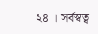২৪ । সর্বস্বত্ব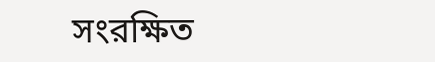সংরক্ষিত